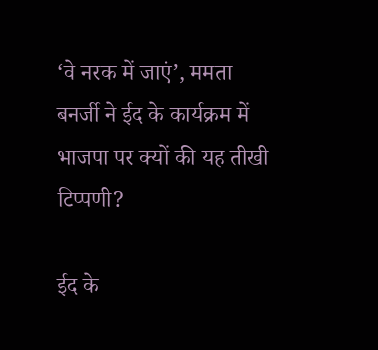‘वे नरक में जाएं’, ममता बनर्जी ने ईद के कार्यक्रम में भाजपा पर क्यों की यह तीखी टिप्पणी?

ईद के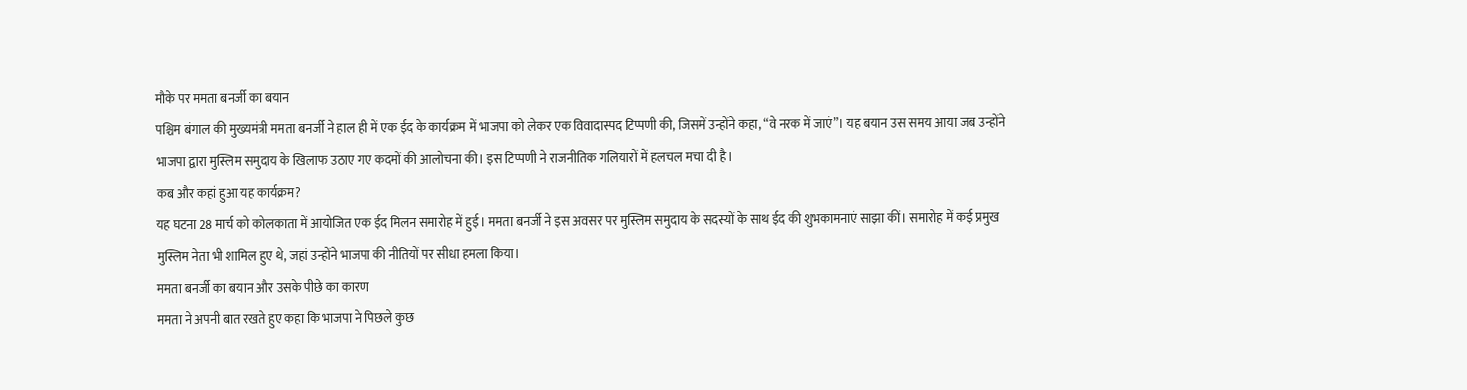मौके पर ममता बनर्जी का बयान
पश्चिम बंगाल की मुख्यमंत्री ममता बनर्जी ने हाल ही में एक ईद के कार्यक्रम में भाजपा को लेकर एक विवादास्पद टिप्पणी की, जिसमें उन्होंने कहा, “वे नरक में जाएं”। यह बयान उस समय आया जब उन्होंने भाजपा द्वारा मुस्लिम समुदाय के खिलाफ उठाए गए कदमों की आलोचना की। इस टिप्पणी ने राजनीतिक गलियारों में हलचल मचा दी है।
कब और कहां हुआ यह कार्यक्रम?
यह घटना 28 मार्च को कोलकाता में आयोजित एक ईद मिलन समारोह में हुई। ममता बनर्जी ने इस अवसर पर मुस्लिम समुदाय के सदस्यों के साथ ईद की शुभकामनाएं साझा कीं। समारोह में कई प्रमुख मुस्लिम नेता भी शामिल हुए थे, जहां उन्होंने भाजपा की नीतियों पर सीधा हमला किया।
ममता बनर्जी का बयान और उसके पीछे का कारण
ममता ने अपनी बात रखते हुए कहा कि भाजपा ने पिछले कुछ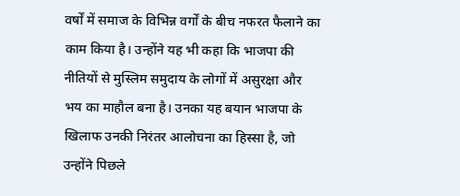वर्षों में समाज के विभिन्न वर्गों के बीच नफरत फैलाने का काम किया है। उन्होंने यह भी कहा कि भाजपा की नीतियों से मुस्लिम समुदाय के लोगों में असुरक्षा और भय का माहौल बना है। उनका यह बयान भाजपा के खिलाफ उनकी निरंतर आलोचना का हिस्सा है, जो उन्होंने पिछले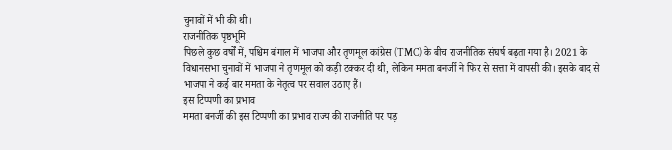चुनावों में भी की थी।
राजनीतिक पृष्ठभूमि
पिछले कुछ वर्षों में, पश्चिम बंगाल में भाजपा और तृणमूल कांग्रेस (TMC) के बीच राजनीतिक संघर्ष बढ़ता गया है। 2021 के विधानसभा चुनावों में भाजपा ने तृणमूल को कड़ी टक्कर दी थी, लेकिन ममता बनर्जी ने फिर से सत्ता में वापसी की। इसके बाद से भाजपा ने कई बार ममता के नेतृत्व पर सवाल उठाए हैं।
इस टिप्पणी का प्रभाव
ममता बनर्जी की इस टिप्पणी का प्रभाव राज्य की राजनीति पर पड़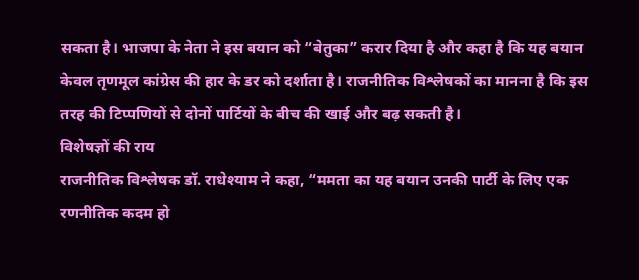सकता है। भाजपा के नेता ने इस बयान को “बेतुका” करार दिया है और कहा है कि यह बयान केवल तृणमूल कांग्रेस की हार के डर को दर्शाता है। राजनीतिक विश्लेषकों का मानना है कि इस तरह की टिप्पणियों से दोनों पार्टियों के बीच की खाई और बढ़ सकती है।
विशेषज्ञों की राय
राजनीतिक विश्लेषक डॉ. राधेश्याम ने कहा, “ममता का यह बयान उनकी पार्टी के लिए एक रणनीतिक कदम हो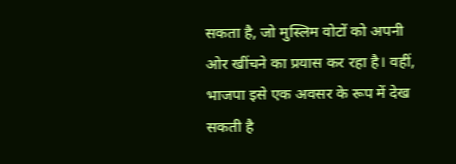सकता है, जो मुस्लिम वोटों को अपनी ओर खींचने का प्रयास कर रहा है। वहीं, भाजपा इसे एक अवसर के रूप में देख सकती है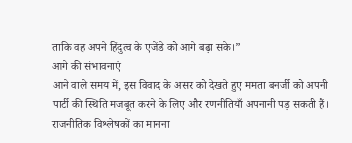ताकि वह अपने हिंदुत्व के एजेंडे को आगे बढ़ा सके।”
आगे की संभावनाएं
आने वाले समय में, इस विवाद के असर को देखते हुए ममता बनर्जी को अपनी पार्टी की स्थिति मजबूत करने के लिए और रणनीतियाँ अपनानी पड़ सकती हैं। राजनीतिक विश्लेषकों का मानना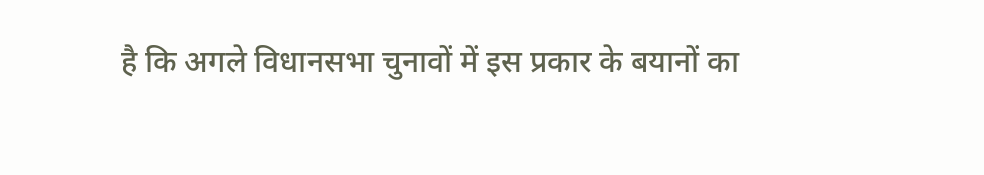है कि अगले विधानसभा चुनावों में इस प्रकार के बयानों का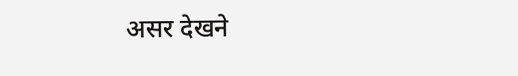असर देखने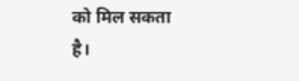को मिल सकता है।